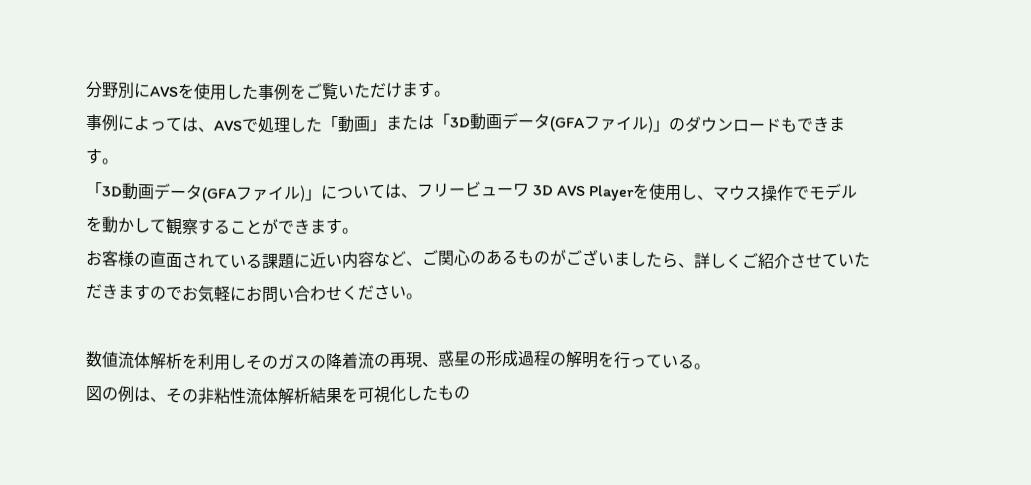分野別にAVSを使用した事例をご覧いただけます。
事例によっては、AVSで処理した「動画」または「3D動画データ(GFAファイル)」のダウンロードもできます。
「3D動画データ(GFAファイル)」については、フリービューワ 3D AVS Playerを使用し、マウス操作でモデルを動かして観察することができます。
お客様の直面されている課題に近い内容など、ご関心のあるものがございましたら、詳しくご紹介させていただきますのでお気軽にお問い合わせください。

数値流体解析を利用しそのガスの降着流の再現、惑星の形成過程の解明を行っている。
図の例は、その非粘性流体解析結果を可視化したもの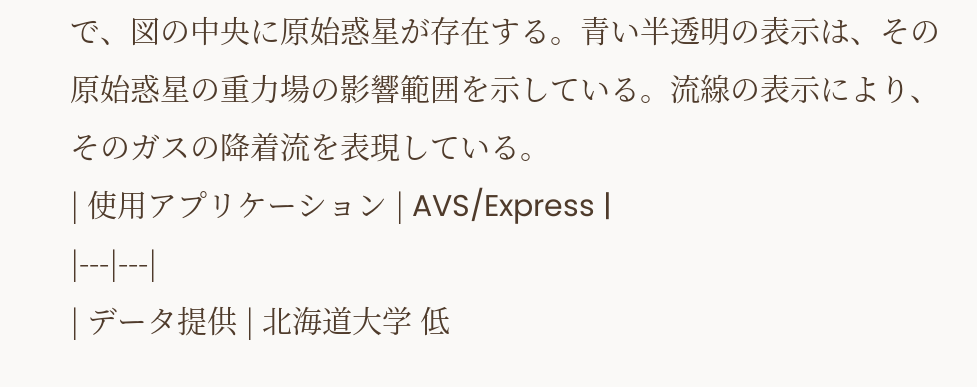で、図の中央に原始惑星が存在する。青い半透明の表示は、その原始惑星の重力場の影響範囲を示している。流線の表示により、そのガスの降着流を表現している。
| 使用アプリケーション | AVS/Express |
|---|---|
| データ提供 | 北海道大学 低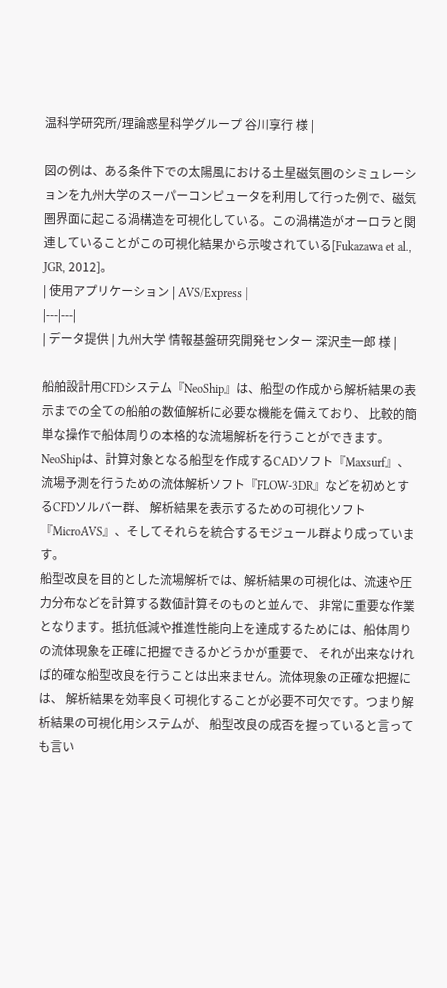温科学研究所/理論惑星科学グループ 谷川享行 様 |

図の例は、ある条件下での太陽風における土星磁気圏のシミュレーションを九州大学のスーパーコンピュータを利用して行った例で、磁気圏界面に起こる渦構造を可視化している。この渦構造がオーロラと関連していることがこの可視化結果から示唆されている[Fukazawa et al., JGR, 2012]。
| 使用アプリケーション | AVS/Express |
|---|---|
| データ提供 | 九州大学 情報基盤研究開発センター 深沢圭一郎 様 |

船舶設計用CFDシステム『NeoShip』は、船型の作成から解析結果の表示までの全ての船舶の数値解析に必要な機能を備えており、 比較的簡単な操作で船体周りの本格的な流場解析を行うことができます。 NeoShipは、計算対象となる船型を作成するCADソフト『Maxsurf』、流場予測を行うための流体解析ソフト『FLOW-3DR』などを初めとするCFDソルバー群、 解析結果を表示するための可視化ソフト『MicroAVS』、そしてそれらを統合するモジュール群より成っています。
船型改良を目的とした流場解析では、解析結果の可視化は、流速や圧力分布などを計算する数値計算そのものと並んで、 非常に重要な作業となります。抵抗低減や推進性能向上を達成するためには、船体周りの流体現象を正確に把握できるかどうかが重要で、 それが出来なければ的確な船型改良を行うことは出来ません。流体現象の正確な把握には、 解析結果を効率良く可視化することが必要不可欠です。つまり解析結果の可視化用システムが、 船型改良の成否を握っていると言っても言い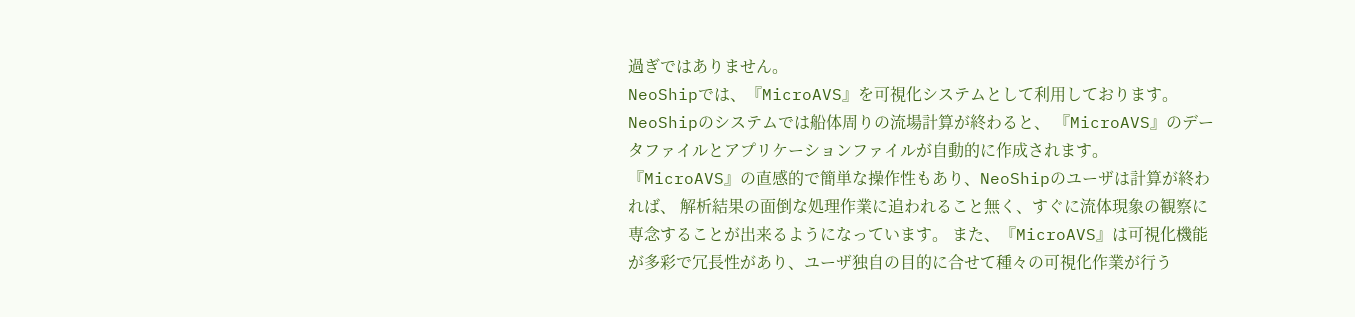過ぎではありません。
NeoShipでは、『MicroAVS』を可視化システムとして利用しております。NeoShipのシステムでは船体周りの流場計算が終わると、 『MicroAVS』のデータファイルとアプリケーションファイルが自動的に作成されます。 『MicroAVS』の直感的で簡単な操作性もあり、NeoShipのユーザは計算が終われば、 解析結果の面倒な処理作業に追われること無く、すぐに流体現象の観察に専念することが出来るようになっています。 また、『MicroAVS』は可視化機能が多彩で冗長性があり、ユーザ独自の目的に合せて種々の可視化作業が行う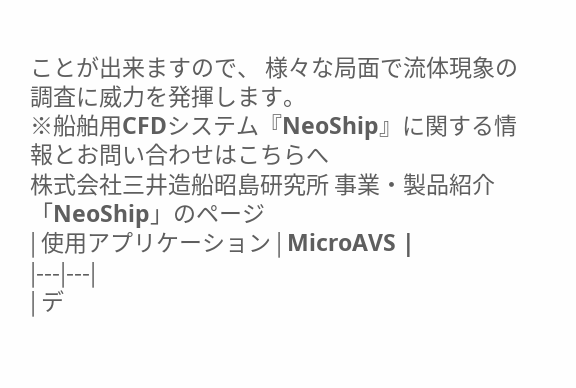ことが出来ますので、 様々な局面で流体現象の調査に威力を発揮します。
※船舶用CFDシステム『NeoShip』に関する情報とお問い合わせはこちらへ
株式会社三井造船昭島研究所 事業・製品紹介「NeoShip」のページ
| 使用アプリケーション | MicroAVS |
|---|---|
| デ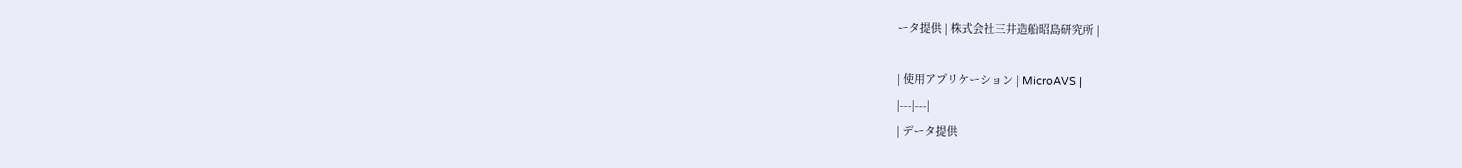ータ提供 | 株式会社三井造船昭島研究所 |

| 使用アプリケーション | MicroAVS |
|---|---|
| データ提供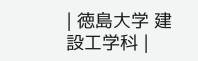| 徳島大学 建設工学科 |